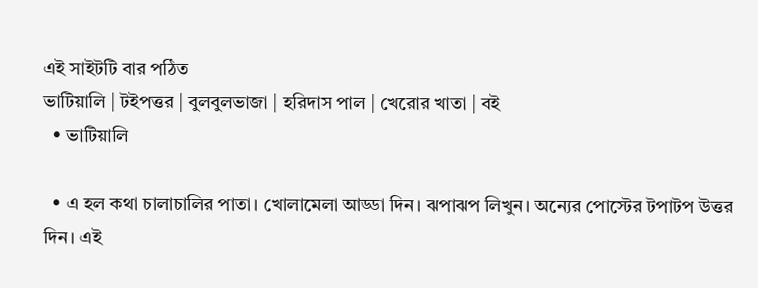এই সাইটটি বার পঠিত
ভাটিয়ালি | টইপত্তর | বুলবুলভাজা | হরিদাস পাল | খেরোর খাতা | বই
  • ভাটিয়ালি

  • এ হল কথা চালাচালির পাতা। খোলামেলা আড্ডা দিন। ঝপাঝপ লিখুন। অন্যের পোস্টের টপাটপ উত্তর দিন। এই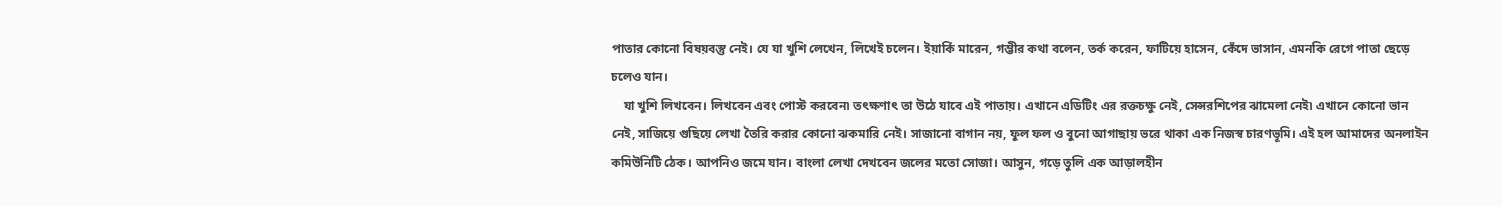পাতার কোনো বিষয়বস্তু নেই। যে যা খুশি লেখেন, লিখেই চলেন। ইয়ার্কি মারেন, গম্ভীর কথা বলেন, তর্ক করেন, ফাটিয়ে হাসেন, কেঁদে ভাসান, এমনকি রেগে পাতা ছেড়ে চলেও যান।
    যা খুশি লিখবেন। লিখবেন এবং পোস্ট করবেন৷ তৎক্ষণাৎ তা উঠে যাবে এই পাতায়। এখানে এডিটিং এর রক্তচক্ষু নেই, সেন্সরশিপের ঝামেলা নেই৷ এখানে কোনো ভান নেই, সাজিয়ে গুছিয়ে লেখা তৈরি করার কোনো ঝকমারি নেই। সাজানো বাগান নয়, ফুল ফল ও বুনো আগাছায় ভরে থাকা এক নিজস্ব চারণভূমি। এই হল আমাদের অনলাইন কমিউনিটি ঠেক। আপনিও জমে যান। বাংলা লেখা দেখবেন জলের মতো সোজা। আসুন, গড়ে তুলি এক আড়ালহীন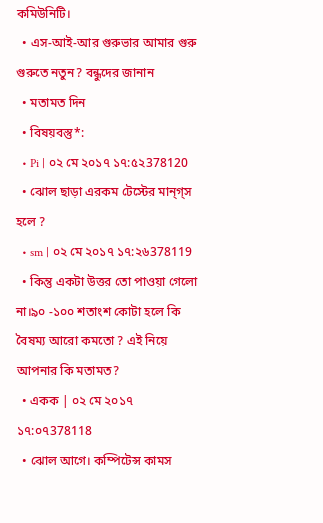কমিউনিটি।
  • এস-আই-আর গুরুভার আমার গুরু গুরুতে নতুন? বন্ধুদের জানান
  • মতামত দিন
  • বিষয়বস্তু*:
  • Pi | ০২ মে ২০১৭ ১৭:৫২378120
  • ঝোল ছাড়া এরকম টেস্টের মান্গ্স হলে ?
  • sm | ০২ মে ২০১৭ ১৭:২৬378119
  • কিন্তু একটা উত্তর তো পাওয়া গেলো না।৯০ -১০০ শতাংশ কোটা হলে কি বৈষম্য আরো কমতো ? এই নিয়ে আপনার কি মতামত?
  • একক | ০২ মে ২০১৭ ১৭:০৭378118
  • ঝোল আগে। কম্পিটেন্স কামস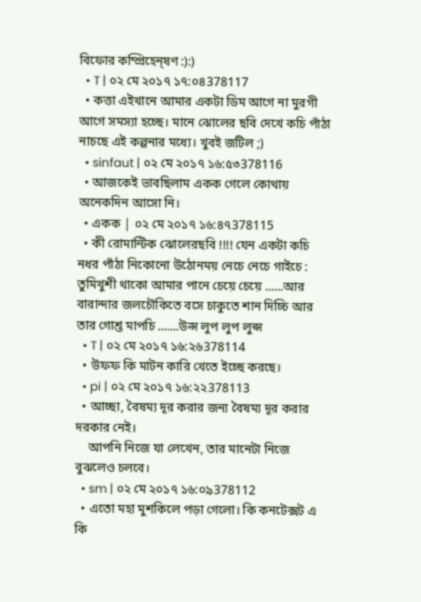বিফোর কম্প্রিহেন্ষণ :):)
  • T | ০২ মে ২০১৭ ১৭:০৪378117
  • কত্তা এইখানে আমার একটা ডিম আগে না মুরগী আগে সমস্যা হচ্ছে। মানে ঝোলের ছবি দেখে কচি পাঁঠা নাচছে এই কল্পনার মধ্যে। খুবই জটিল ;)
  • sinfaut | ০২ মে ২০১৭ ১৬:৫৩378116
  • আজকেই ভাবছিলাম একক গেলে কোথায় অনেকদিন আসো নি।
  • একক | ০২ মে ২০১৭ ১৬:৪৭378115
  • কী রোমান্টিক ঝোলেরছবি !!!! যেন একটা কচি নধর পাঁঠা নিকোনো উঠোনময় নেচে নেচে গাইচে : তুমিখুশী থাকো আমার পানে চেয়ে চেয়ে ......আর বারান্দার জলচৌকিতে বসে চাকুতে শান দিচ্চি আর তার গোশ্ত মাপচি .......উল্স লুপ লুপ লুপ্স
  • T | ০২ মে ২০১৭ ১৬:২৬378114
  • উফফ কি মাটন কারি খেতে ইচ্ছে করছে।
  • pi | ০২ মে ২০১৭ ১৬:২২378113
  • আচ্ছা, বৈষম্য দূর করার জন্য বৈষম্য দূর করার দরকার নেই।
    আপনি নিজে যা লেখেন, তার মানেটা নিজে বুঝলেও চলবে।
  • sm | ০২ মে ২০১৭ ১৬:০৯378112
  • এতো মহা মুশকিলে পড়া গেলো। কি কনটেক্সট এ কি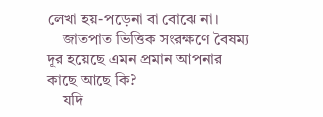লেখা হয়-পড়েনা বা বোঝে না।
    জাতপাত ভিত্তিক সংরক্ষণে বৈষম্য দূর হয়েছে এমন প্রমান আপনার কাছে আছে কি?
    যদি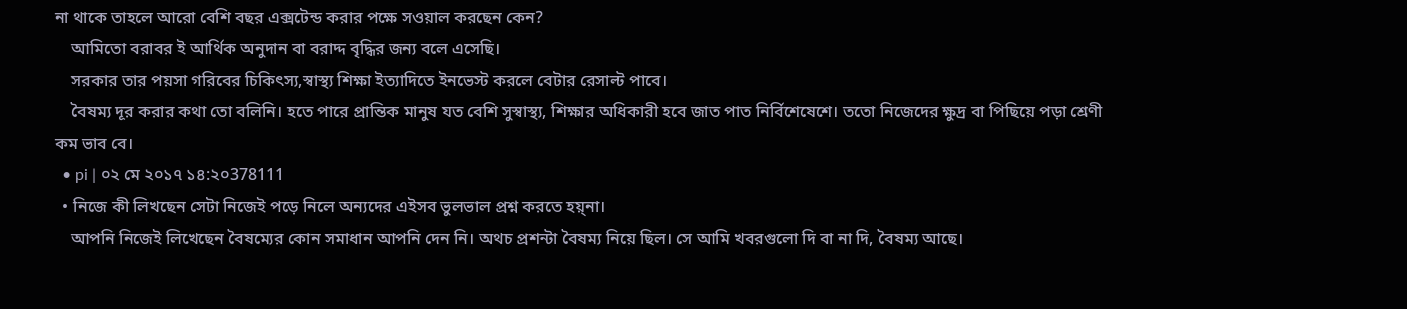না থাকে তাহলে আরো বেশি বছর এক্সটেন্ড করার পক্ষে সওয়াল করছেন কেন?
    আমিতো বরাবর ই আর্থিক অনুদান বা বরাদ্দ বৃদ্ধির জন্য বলে এসেছি।
    সরকার তার পয়সা গরিবের চিকিৎস্য,স্বাস্থ্য শিক্ষা ইত্যাদিতে ইনভেস্ট করলে বেটার রেসাল্ট পাবে।
    বৈষম্য দূর করার কথা তো বলিনি। হতে পারে প্রান্তিক মানুষ যত বেশি সুস্বাস্থ্য, শিক্ষার অধিকারী হবে জাত পাত নির্বিশেষেশে। ততো নিজেদের ক্ষুদ্র বা পিছিয়ে পড়া শ্রেণী কম ভাব বে।
  • pi | ০২ মে ২০১৭ ১৪:২০378111
  • নিজে কী লিখছেন সেটা নিজেই পড়ে নিলে অন্যদের এইসব ভুলভাল প্রশ্ন করতে হয়্না।
    আপনি নিজেই লিখেছেন বৈষম্যের কোন সমাধান আপনি দেন নি। অথচ প্রশন্টা বৈষম্য নিয়ে ছিল। সে আমি খবরগুলো দি বা না দি, বৈষম্য আছে।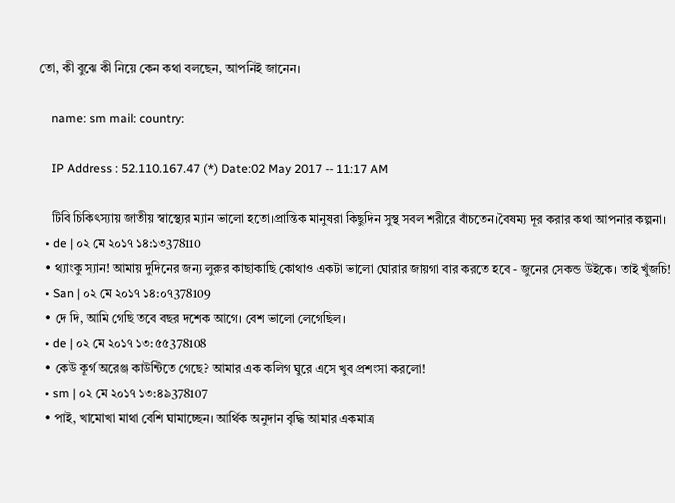তো, কী বুঝে কী নিয়ে কেন কথা বলছেন, আপনিই জানেন।

    name: sm mail: country:

    IP Address : 52.110.167.47 (*) Date:02 May 2017 -- 11:17 AM

    টিবি চিকিৎস্যায় জাতীয় স্বাস্থ্যের ম্যান ভালো হতো।প্রান্তিক মানুষরা কিছুদিন সুস্থ সবল শরীরে বাঁচতেন।বৈষম্য দূর করার কথা আপনার কল্পনা।
  • de | ০২ মে ২০১৭ ১৪:১৩378110
  • থ্যাংকু স্যান! আমায় দুদিনের জন্য লুরুর কাছাকাছি কোথাও একটা ভালো ঘোরার জায়গা বার করতে হবে - জুনের সেকন্ড উইকে। তাই খুঁজচি!
  • San | ০২ মে ২০১৭ ১৪:০৭378109
  • দে দি, আমি গেছি তবে বছর দশেক আগে। বেশ ভালো লেগেছিল।
  • de | ০২ মে ২০১৭ ১৩:৫৫378108
  • কেউ কূর্গ অরেঞ্জ কাউন্টিতে গেছে? আমার এক কলিগ ঘুরে এসে খুব প্রশংসা করলো!
  • sm | ০২ মে ২০১৭ ১৩:৪৯378107
  • পাই, খামোখা মাথা বেশি ঘামাচ্ছেন। আর্থিক অনুদান বৃদ্ধি আমার একমাত্র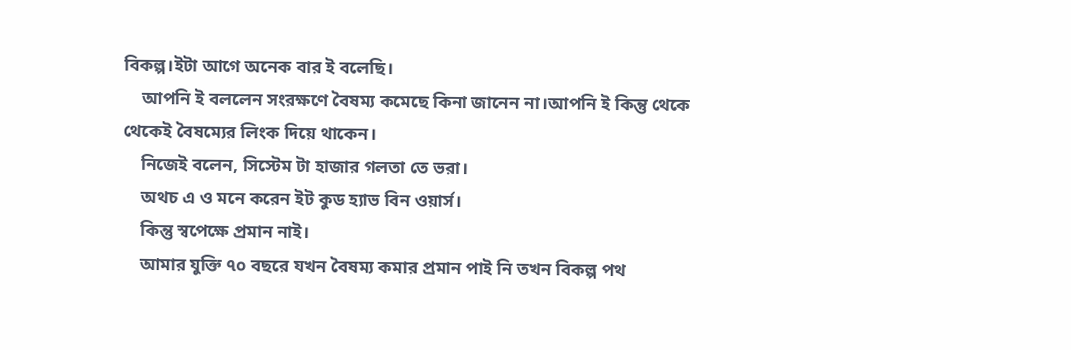বিকল্প।ইটা আগে অনেক বার ই বলেছি।
    আপনি ই বললেন সংরক্ষণে বৈষম্য কমেছে কিনা জানেন না।আপনি ই কিন্তু থেকে থেকেই বৈষম্যের লিংক দিয়ে থাকেন।
    নিজেই বলেন, সিস্টেম টা হাজার গলতা তে ভরা।
    অথচ এ ও মনে করেন ইট কুড হ্যাভ বিন ওয়ার্স।
    কিন্তু স্বপেক্ষে প্রমান নাই।
    আমার যুক্তি ৭০ বছরে যখন বৈষম্য কমার প্রমান পাই নি তখন বিকল্প পথ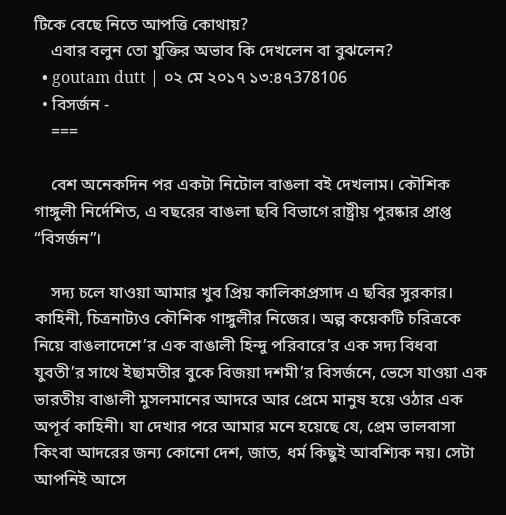টিকে বেছে নিতে আপত্তি কোথায়?
    এবার বলুন তো যুক্তির অভাব কি দেখলেন বা বুঝলেন?
  • goutam dutt | ০২ মে ২০১৭ ১৩:৪৭378106
  • বিসর্জন -
    ===

    বেশ অনেকদিন পর একটা নিটোল বাঙলা বই দেখলাম। কৌশিক গাঙ্গুলী নির্দেশিত, এ বছরের বাঙলা ছবি বিভাগে রাষ্ট্রীয় পুরষ্কার প্রাপ্ত “বিসর্জন”।

    সদ্য চলে যাওয়া আমার খুব প্রিয় কালিকাপ্রসাদ এ ছবির সুরকার। কাহিনী, চিত্রনাট্যও কৌশিক গাঙ্গুলীর নিজের। অল্প কয়েকটি চরিত্রকে নিয়ে বাঙলাদেশে’র এক বাঙালী হিন্দু পরিবারে’র এক সদ্য বিধবা যুবতী’র সাথে ইছামতীর বুকে বিজয়া দশমী’র বিসর্জনে, ভেসে যাওয়া এক ভারতীয় বাঙালী মুসলমানের আদরে আর প্রেমে মানুষ হয়ে ওঠার এক অপূর্ব কাহিনী। যা দেখার পরে আমার মনে হয়েছে যে, প্রেম ভালবাসা কিংবা আদরের জন্য কোনো দেশ, জাত, ধর্ম কিছুই আবশ্যিক নয়। সেটা আপনিই আসে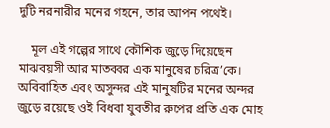দুটি নরনারীর মনের গহনে, তার আপন পথেই।

    মূল এই গল্পের সাথে কৌশিক জুড়ে দিয়েছেন মাঝবয়সী আর মাতব্বর এক মানুষের চরিত্র’কে। অবিবাহিত এবং অসুন্দর এই মানুষটির মনের অন্দর জুড়ে রয়েছে ওই বিধবা যুবতীর রুপের প্রতি এক মোহ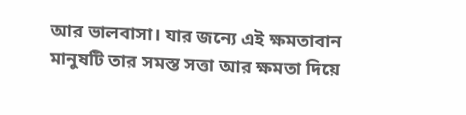আর ভালবাসা। যার জন্যে এই ক্ষমতাবান মানুষটি তার সমস্ত সত্তা আর ক্ষমতা দিয়ে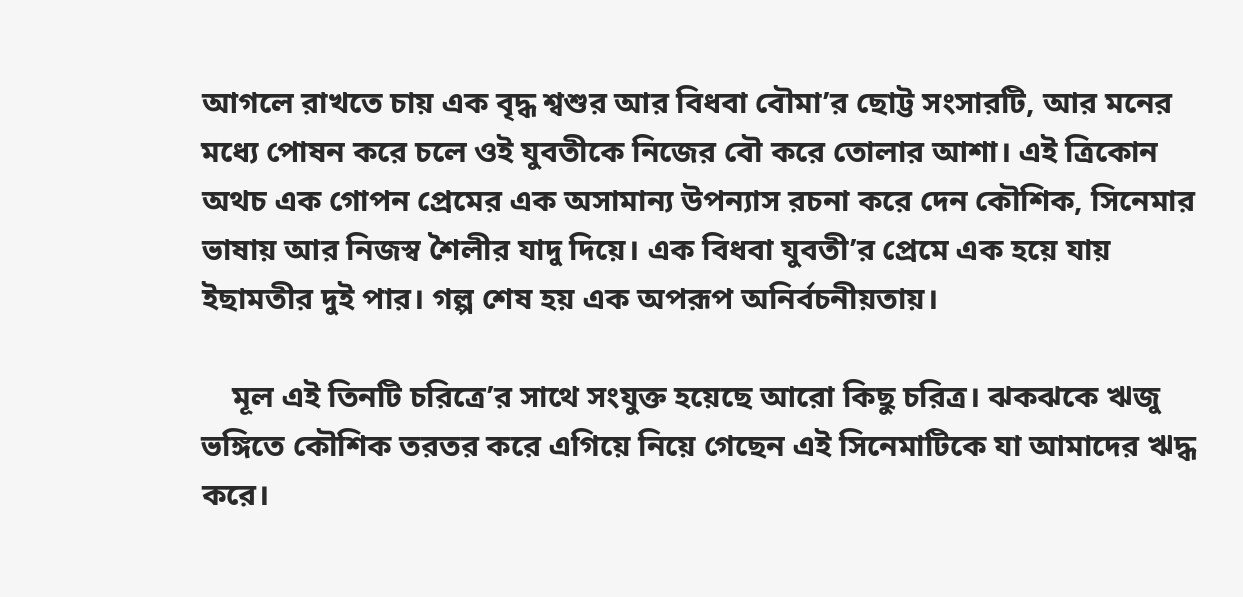আগলে রাখতে চায় এক বৃদ্ধ শ্বশুর আর বিধবা বৌমা’র ছোট্ট সংসারটি, আর মনের মধ্যে পোষন করে চলে ওই যুবতীকে নিজের বৌ করে তোলার আশা। এই ত্রিকোন অথচ এক গোপন প্রেমের এক অসামান্য উপন্যাস রচনা করে দেন কৌশিক, সিনেমার ভাষায় আর নিজস্ব শৈলীর যাদু দিয়ে। এক বিধবা যুবতী’র প্রেমে এক হয়ে যায় ইছামতীর দুই পার। গল্প শেষ হয় এক অপরূপ অনির্বচনীয়তায়।

    মূল এই তিনটি চরিত্রে’র সাথে সংযুক্ত হয়েছে আরো কিছু চরিত্র। ঝকঝকে ঋজু ভঙ্গিতে কৌশিক তরতর করে এগিয়ে নিয়ে গেছেন এই সিনেমাটিকে যা আমাদের ঋদ্ধ করে।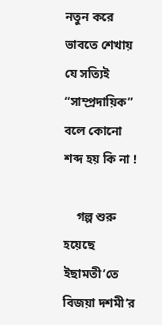নতুন করে ভাবতে শেখায় যে সত্যিই “সাম্প্রদায়িক” বলে কোনো শব্দ হয় কি না !

    গল্প শুরু হয়েছে ইছামতী’তে বিজয়া দশমী’র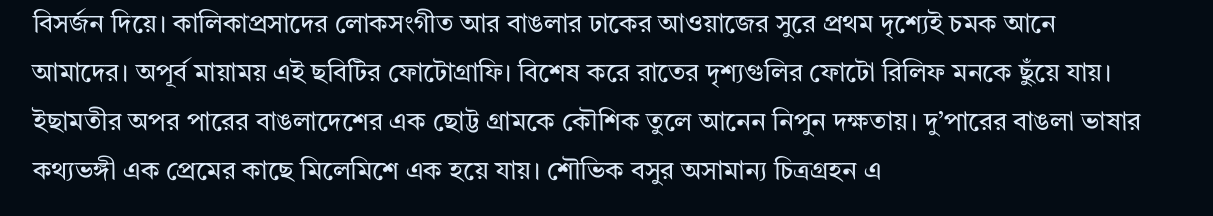বিসর্জন দিয়ে। কালিকাপ্রসাদের লোকসংগীত আর বাঙলার ঢাকের আওয়াজের সুরে প্রথম দৃশ্যেই চমক আনে আমাদের। অপূর্ব মায়াময় এই ছবিটির ফোটোগ্রাফি। বিশেষ করে রাতের দৃশ্যগুলির ফোটো রিলিফ মনকে ছুঁয়ে যায়। ইছামতীর অপর পারের বাঙলাদেশের এক ছোট্ট গ্রামকে কৌশিক তুলে আনেন নিপুন দক্ষতায়। দু’পারের বাঙলা ভাষার কথ্যভঙ্গী এক প্রেমের কাছে মিলেমিশে এক হয়ে যায়। শৌভিক বসুর অসামান্য চিত্রগ্রহন এ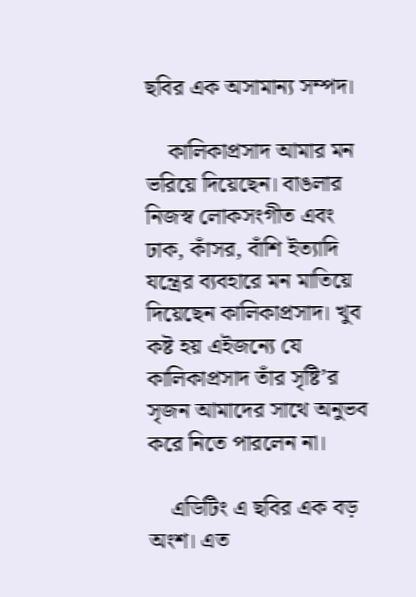ছবির এক অসামান্য সম্পদ।

    কালিকাপ্রসাদ আমার মন ভরিয়ে দিয়েছেন। বাঙলার নিজস্ব লোকসংগীত এবং ঢাক, কাঁসর, বাঁশি ইত্যাদি যন্ত্রের ব্যবহারে মন মাতিয়ে দিয়েছেন কালিকাপ্রসাদ। খুব কষ্ট হয় এইজন্যে যে কালিকাপ্রসাদ তাঁর সৃষ্টি’র সৃজন আমাদের সাথে অনুভব করে নিতে পারলেন না।

    এডিটিং এ ছবির এক বড় অংশ। এত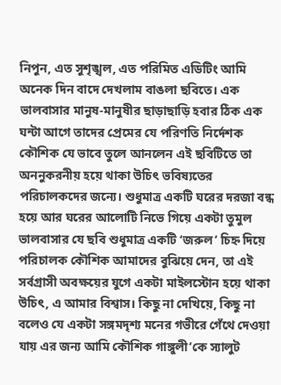নিপুন, এত সুশৃঙ্খল, এত পরিমিত এডিটিং আমি অনেক দিন বাদে দেখলাম বাঙলা ছবিতে। এক ভালবাসার মানুষ-মানুষীর ছাড়াছাড়ি হবার ঠিক এক ঘন্টা আগে তাদের প্রেমের যে পরিণতি নির্দেশক কৌশিক যে ভাবে তুলে আনলেন এই ছবিটিতে তা অননুকরনীয় হয়ে থাকা উচিৎ ভবিষ্যতের পরিচালকদের জন্যে। শুধুমাত্র একটি ঘরের দরজা বন্ধ হয়ে আর ঘরের আলোটি নিভে গিয়ে একটা তুমুল ভালবাসার যে ছবি শুধুমাত্র একটি ‘জরুল’ চিহ্ন দিয়ে পরিচালক কৌশিক আমাদের বুঝিয়ে দেন, তা এই সর্বগ্রাসী অবক্ষয়ের যুগে একটা মাইলস্টোন হয়ে থাকা উচিৎ, এ আমার বিশ্বাস। কিছু না দেখিয়ে, কিছু না বলেও যে একটা সঙ্গমদৃশ্য মনের গভীরে গেঁথে দেওয়া যায় এর জন্য আমি কৌশিক গাঙ্গুলী’কে স্যালুট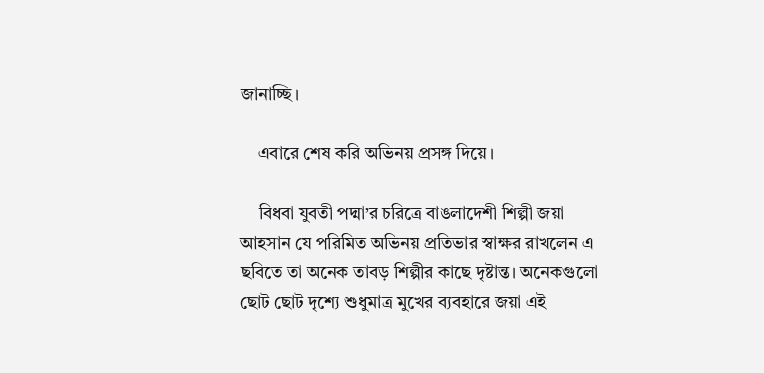জানাচ্ছি।

    এবারে শেষ করি অভিনয় প্রসঙ্গ দিয়ে।

    বিধবা যুবতী পদ্মা’র চরিত্রে বাঙলাদেশী শিল্পী জয়া আহসান যে পরিমিত অভিনয় প্রতিভার স্বাক্ষর রাখলেন এ ছবিতে তা অনেক তাবড় শিল্পীর কাছে দৃষ্টান্ত। অনেকগুলো ছোট ছোট দৃশ্যে শুধুমাত্র মুখের ব্যবহারে জয়া এই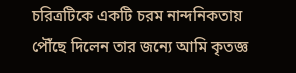চরিত্রটিকে একটি চরম নান্দনিকতায় পৌঁছে দিলেন তার জন্যে আমি কৃতজ্ঞ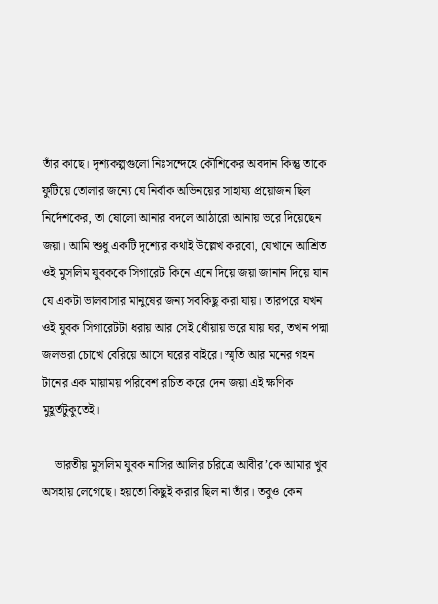তাঁর কাছে। দৃশ্যকল্পগুলো নিঃসন্দেহে কৌশিকের অবদান কিন্তু তাকে ফুটিয়ে তোলার জন্যে যে নির্বাক অভিনয়ের সাহায্য প্রয়োজন ছিল নির্দেশকের, তা ষোলো আনার বদলে আঠারো আনায় ভরে দিয়েছেন জয়া। আমি শুধু একটি দৃশ্যের কথাই উল্লেখ করবো, যেখানে আশ্রিত ওই মুসলিম যুবককে সিগারেট কিনে এনে দিয়ে জয়া জানান দিয়ে যান যে একটা ভালবাসার মানুষের জন্য সবকিছু করা যায়। তারপরে যখন ওই যুবক সিগারেটটা ধরায় আর সেই ধোঁয়ায় ভরে যায় ঘর, তখন পদ্মা জলভরা চোখে বেরিয়ে আসে ঘরের বাইরে। স্মৃতি আর মনের গহন টানের এক মায়াময় পরিবেশ রচিত করে দেন জয়া এই ক্ষণিক মুহূর্তটুকুতেই।

    ভারতীয় মুসলিম যুবক নাসির আলির চরিত্রে আবীর’কে আমার খুব অসহায় লেগেছে। হয়তো কিছুই করার ছিল না তাঁর। তবুও কেন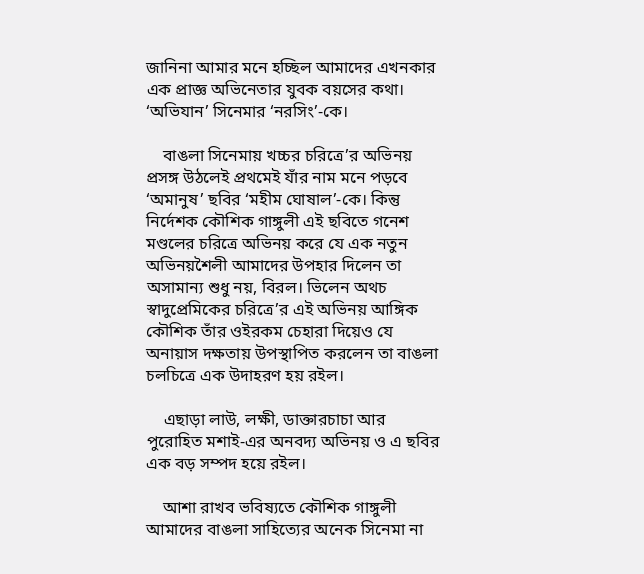জানিনা আমার মনে হচ্ছিল আমাদের এখনকার এক প্রাজ্ঞ অভিনেতার যুবক বয়সের কথা। ‘অভিযান’ সিনেমার ‘নরসিং’-কে।

    বাঙলা সিনেমায় খচ্চর চরিত্রে’র অভিনয় প্রসঙ্গ উঠলেই প্রথমেই যাঁর নাম মনে পড়বে ‘অমানুষ’ ছবির ‘মহীম ঘোষাল’-কে। কিন্তু নির্দেশক কৌশিক গাঙ্গুলী এই ছবিতে গনেশ মণ্ডলের চরিত্রে অভিনয় করে যে এক নতুন অভিনয়শৈলী আমাদের উপহার দিলেন তা অসামান্য শুধু নয়, বিরল। ভিলেন অথচ স্বাদুপ্রেমিকের চরিত্রে’র এই অভিনয় আঙ্গিক কৌশিক তাঁর ওইরকম চেহারা দিয়েও যে অনায়াস দক্ষতায় উপস্থাপিত করলেন তা বাঙলা চলচিত্রে এক উদাহরণ হয় রইল।

    এছাড়া লাউ, লক্ষী, ডাক্তারচাচা আর পুরোহিত মশাই-এর অনবদ্য অভিনয় ও এ ছবির এক বড় সম্পদ হয়ে রইল।

    আশা রাখব ভবিষ্যতে কৌশিক গাঙ্গুলী আমাদের বাঙলা সাহিত্যের অনেক সিনেমা না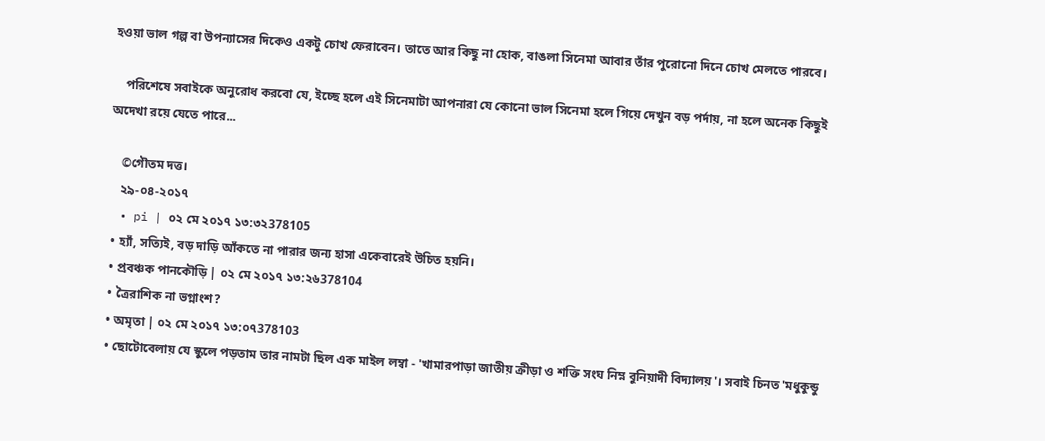হওয়া ভাল গল্প বা উপন্যাসের দিকেও একটু চোখ ফেরাবেন। তাতে আর কিছু না হোক, বাঙলা সিনেমা আবার তাঁর পুরোনো দিনে চোখ মেলতে পারবে।

    পরিশেষে সবাইকে অনুরোধ করবো যে, ইচ্ছে হলে এই সিনেমাটা আপনারা যে কোনো ভাল সিনেমা হলে গিয়ে দেখুন বড় পর্দায়, না হলে অনেক কিছুই অদেখা রয়ে যেতে পারে...

    ©গৌতম দত্ত।
    ২৯-০৪-২০১৭
  • pi | ০২ মে ২০১৭ ১৩:৩২378105
  • হ্যাঁ, সত্যিই, বড় দাড়ি আঁকতে না পারার জন্য হাসা একেবারেই উচিত হয়নি।
  • প্রবঞ্চক পানকৌড়ি | ০২ মে ২০১৭ ১৩:২৬378104
  • ত্রৈরাশিক না ভগ্নাংশ?
  • অমৃতা | ০২ মে ২০১৭ ১৩:০৭378103
  • ছোটোবেলায় যে স্কুলে পড়তাম তার নামটা ছিল এক মাইল লম্বা - 'খামারপাড়া জাতীয় ক্রীড়া ও শক্তি সংঘ নিম্ন বুনিয়াদী বিদ্যালয়'। সবাই চিনত 'মধুকুন্ডু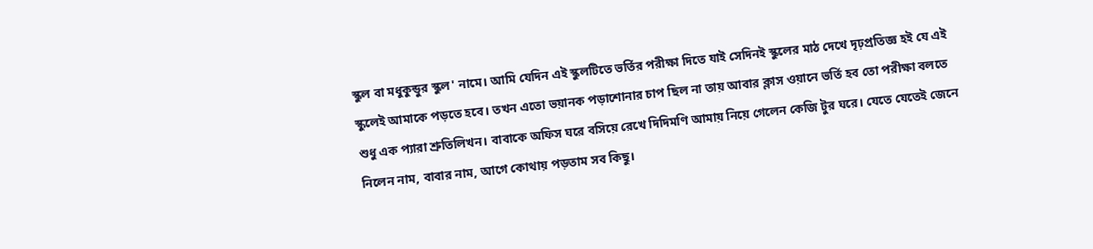স্কুল বা মধুকুন্ডুর স্কুল' নামে। আমি যেদিন এই স্কুলটিতে ভর্তির পরীক্ষা দিতে যাই সেদিনই স্কুলের মাঠ দেখে দৃঢ়প্রতিজ্ঞ হই যে এই স্কুলেই আমাকে পড়তে হবে। তখন এতো ভয়ানক পড়াশোনার চাপ ছিল না তায় আবার ক্লাস ওয়ানে ভর্তি হব তো পরীক্ষা বলতে শুধু এক প্যারা শ্রুতিলিখন। বাবাকে অফিস ঘরে বসিয়ে রেখে দিদিমণি আমায় নিয়ে গেলেন কেজি টুর ঘরে। যেতে যেতেই জেনে নিলেন নাম, বাবার নাম, আগে কোথায় পড়তাম সব কিছু।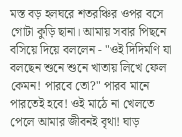মস্ত বড় হলঘরে শতরঞ্চির ওপর বসে গোটা কুড়ি ছানা। আমায় সবার পিছনে বসিয়ে দিয়ে বললেন - "ওই দিদিমণি যা বলছেন শুনে শুনে খাতায় লিখে ফেল কেমন! পারবে তো?" পারব মানে পারতেই হবে! ওই মাঠে না খেলতে পেলে আমার জীবনই বৃথা! ঘাড়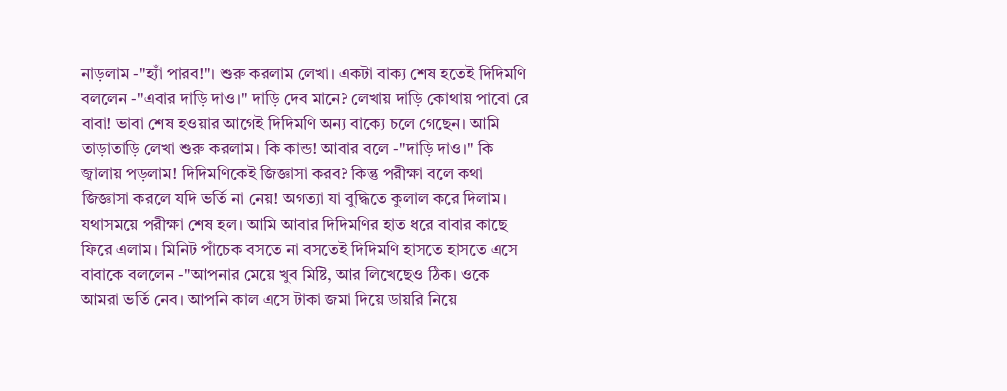নাড়লাম -"হ্যাঁ পারব!"। শুরু করলাম লেখা। একটা বাক্য শেষ হতেই দিদিমণি বললেন -"এবার দাড়ি দাও।" দাড়ি দেব মানে? লেখায় দাড়ি কোথায় পাবো রে বাবা! ভাবা শেষ হওয়ার আগেই দিদিমণি অন্য বাক্যে চলে গেছেন। আমি তাড়াতাড়ি লেখা শুরু করলাম। কি কান্ড! আবার বলে -"দাড়ি দাও।" কি জ্বালায় পড়লাম! দিদিমণিকেই জিজ্ঞাসা করব? কিন্তু পরীক্ষা বলে কথা জিজ্ঞাসা করলে যদি ভর্তি না নেয়! অগত্যা যা বুদ্ধিতে কুলাল করে দিলাম। যথাসময়ে পরীক্ষা শেষ হল। আমি আবার দিদিমণির হাত ধরে বাবার কাছে ফিরে এলাম। মিনিট পাঁচেক বসতে না বসতেই দিদিমণি হাসতে হাসতে এসে বাবাকে বললেন -"আপনার মেয়ে খুব মিষ্টি, আর লিখেছেও ঠিক। ওকে আমরা ভর্তি নেব। আপনি কাল এসে টাকা জমা দিয়ে ডায়রি নিয়ে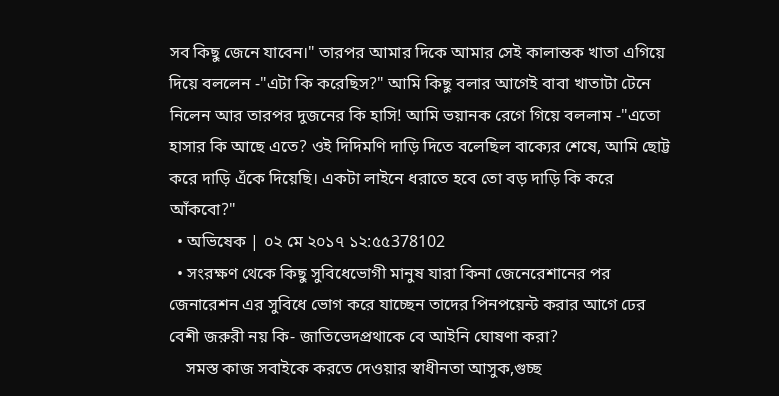সব কিছু জেনে যাবেন।" তারপর আমার দিকে আমার সেই কালান্তক খাতা এগিয়ে দিয়ে বললেন -"এটা কি করেছিস?" আমি কিছু বলার আগেই বাবা খাতাটা টেনে নিলেন আর তারপর দুজনের কি হাসি! আমি ভয়ানক রেগে গিয়ে বললাম -"এতো হাসার কি আছে এতে? ওই দিদিমণি দাড়ি দিতে বলেছিল বাক্যের শেষে, আমি ছোট্ট করে দাড়ি এঁকে দিয়েছি। একটা লাইনে ধরাতে হবে তো বড় দাড়ি কি করে আঁকবো?"
  • অভিষেক | ০২ মে ২০১৭ ১২:৫৫378102
  • সংরক্ষণ থেকে কিছু সুবিধেভোগী মানুষ যারা কিনা জেনেরেশানের পর জেনারেশন এর সুবিধে ভোগ করে যাচ্ছেন তাদের পিনপয়েন্ট করার আগে ঢের বেশী জরুরী নয় কি- জাতিভেদপ্রথাকে বে আইনি ঘোষণা করা?
    সমস্ত কাজ সবাইকে করতে দেওয়ার স্বাধীনতা আসুক,গুচ্ছ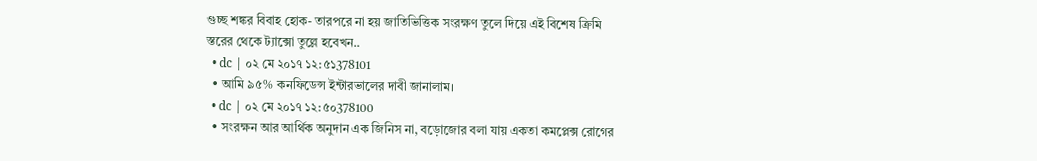গুচ্ছ শঙ্কর বিবাহ হোক- তারপরে না হয় জাতিভিত্তিক সংরক্ষণ তুলে দিয়ে এই বিশেষ ক্রিমি স্তরের থেকে ট্যাক্সো তুল্লে হবেখন..
  • dc | ০২ মে ২০১৭ ১২:৫১378101
  • আমি ৯৫% কনফিডেন্স ইন্টারভালের দাবী জানালাম।
  • dc | ০২ মে ২০১৭ ১২:৫০378100
  • সংরক্ষন আর আর্থিক অনুদান এক জিনিস না, বড়োজোর বলা যায় একতা কমপ্লেক্স রোগের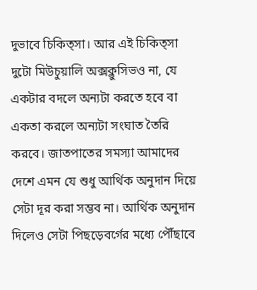দুভাবে চিকিত্সা। আর এই চিকিত্সা দুটো মিউচুয়ালি অক্সক্লুসিভও না, যে একটার বদলে অন্যটা করতে হবে বা একতা করলে অন্যটা সংঘাত তৈরি করবে। জাতপাতের সমস্যা আমাদের দেশে এমন যে শুধু আর্থিক অনুদান দিয়ে সেটা দূর করা সম্ভব না। আর্থিক অনুদান দিলেও সেটা পিছড়েবর্গের মধ্যে পৌঁছাবে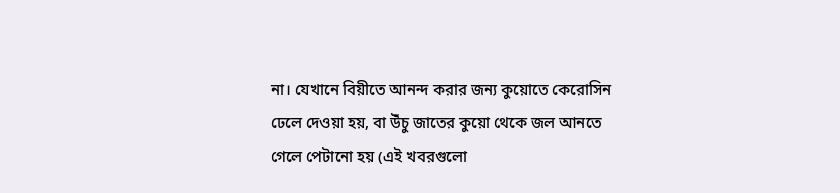না। যেখানে বিয়ীতে আনন্দ করার জন্য কুয়োতে কেরোসিন ঢেলে দেওয়া হয়, বা উঁচু জাতের কুয়ো থেকে জল আনতে গেলে পেটানো হয় (এই খবরগুলো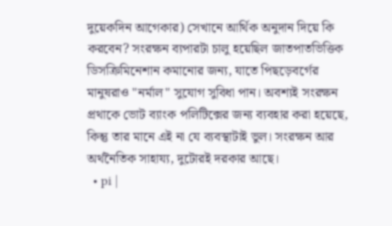দুয়েকদিন আগেকার) সেখানে আর্থিক অনুদান দিয়ে কি করবেন? সংরক্ষন ব্যপারটা চালু হয়েছিল জাতপাতভিত্তিক ডিসক্রিমিনেশান কমানোর জন্য, যাতে পিছড়েবর্গের মানুষরাও "নর্মাল" সুযোগ সুবিধা পান। অবশ্যই সংরক্ষন প্রথাকে ভোট ব্যাংক পলিটিক্সের জন্য ব্যবহার করা হয়েছে, কিন্তু তার মানে এই না যে ব্যবস্থাটাই ভুল। সংরক্ষন আর অর্থনৈতিক সাহায্য, দুটোরই দরকার আছে।
  • pi |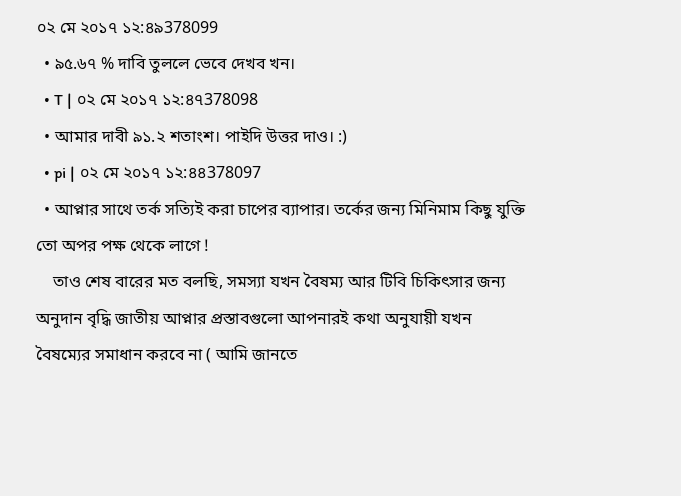০২ মে ২০১৭ ১২:৪৯378099
  • ৯৫.৬৭ % দাবি তুললে ভেবে দেখব খন।
  • T | ০২ মে ২০১৭ ১২:৪৭378098
  • আমার দাবী ৯১.২ শতাংশ। পাইদি উত্তর দাও। :)
  • pi | ০২ মে ২০১৭ ১২:৪৪378097
  • আপ্নার সাথে তর্ক সত্যিই করা চাপের ব্যাপার। তর্কের জন্য মিনিমাম কিছু যুক্তি তো অপর পক্ষ থেকে লাগে !
    তাও শেষ বারের মত বলছি, সমস্যা যখন বৈষম্য আর টিবি চিকিৎসার জন্য অনুদান বৃদ্ধি জাতীয় আপ্নার প্রস্তাবগুলো আপনারই কথা অনুযায়ী যখন বৈষম্যের সমাধান করবে না ( আমি জানতে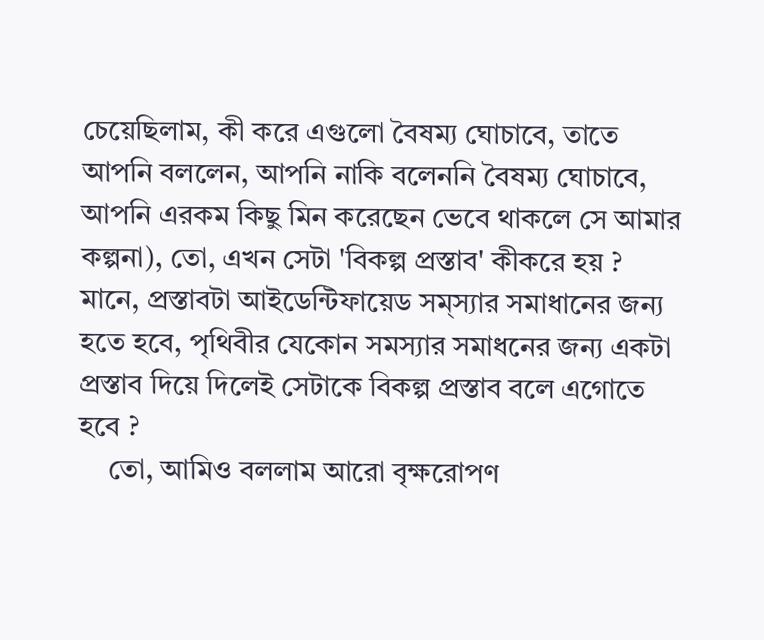চেয়েছিলাম, কী করে এগুলো বৈষম্য ঘোচাবে, তাতে আপনি বললেন, আপনি নাকি বলেননি বৈষম্য ঘোচাবে, আপনি এরকম কিছু মিন করেছেন ভেবে থাকলে সে আমার কল্পনা), তো, এখন সেটা 'বিকল্প প্রস্তাব' কীকরে হয় ? মানে, প্রস্তাবটা আইডেন্টিফায়েড সম্স্যার সমাধানের জন্য হতে হবে, পৃথিবীর যেকোন সমস্যার সমাধনের জন্য একটা প্রস্তাব দিয়ে দিলেই সেটাকে বিকল্প প্রস্তাব বলে এগোতে হবে ?
    তো, আমিও বললাম আরো বৃক্ষরোপণ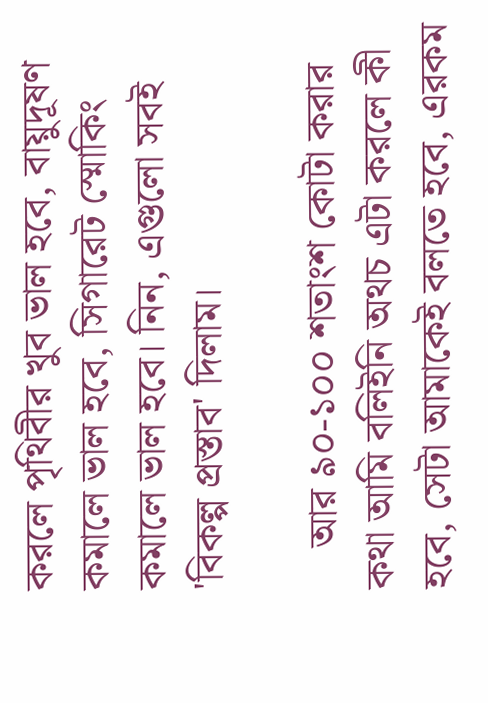করলে পৃথিবীর খুব ভাল হবে, বায়ুদূষণ কমালে ভাল হবে, সিগারেট স্মোকিং কমালে ভাল হবে। নিন, এগুলো সবই 'বিকল্প প্রস্তাব' দিলাম।

    আর ৯০-১০০ শতাংশ কোটা করার কথা আমি বলিইনি অথচ এটা করলে কী হবে, সেটা আমাকেই বলতে হবে, এরকম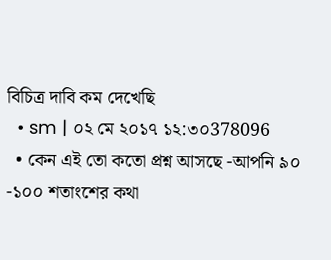বিচিত্র দাবি কম দেখেছি
  • sm | ০২ মে ২০১৭ ১২:৩০378096
  • কেন এই তো কতো প্রশ্ন আসছে -আপনি ৯০ -১০০ শতাংশের কথা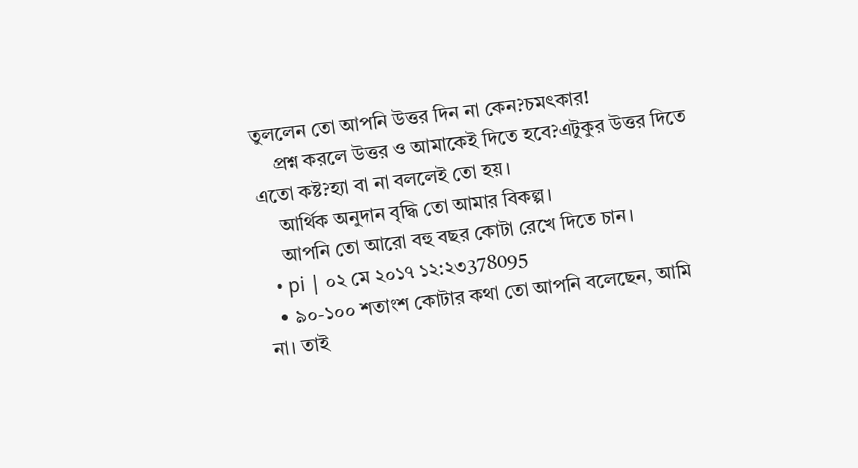তুললেন তো আপনি উত্তর দিন না কেন?চমৎকার!
    প্রশ্ন করলে উত্তর ও আমাকেই দিতে হবে?এটুকুর উত্তর দিতে এতো কষ্ট?হ্যা বা না বললেই তো হয়।
    আর্থিক অনুদান বৃদ্ধি তো আমার বিকল্প।
    আপনি তো আরো বহু বছর কোটা রেখে দিতে চান।
  • pi | ০২ মে ২০১৭ ১২:২৩378095
  • ৯০-১০০ শতাংশ কোটার কথা তো আপনি বলেছেন, আমি না। তাই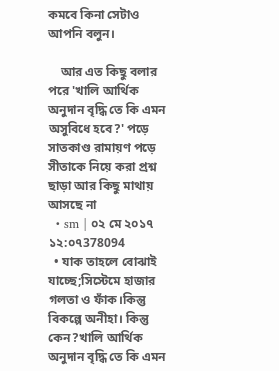কমবে কিনা সেটাও আপনি বলুন।

    আর এত কিছু বলার পরে 'খালি আর্থিক অনুদান বৃদ্ধি তে কি এমন অসুবিধে হবে?' পড়ে সাতকাণ্ড রামায়ণ পড়ে সীতাকে নিয়ে করা প্রশ্ন ছাড়া আর কিছু মাথায় আসছে না
  • sm | ০২ মে ২০১৭ ১২:০৭378094
  • যাক তাহলে বোঝাই যাচ্ছে;সিস্টেমে হাজার গলতা ও ফাঁক।কিন্তু বিকল্পে অনীহা। কিন্তু কেন?খালি আর্থিক অনুদান বৃদ্ধি তে কি এমন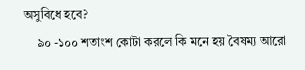অসুবিধে হবে?
    ৯০ -১০০ শতাংশ কোটা করলে কি মনে হয় বৈষম্য আরো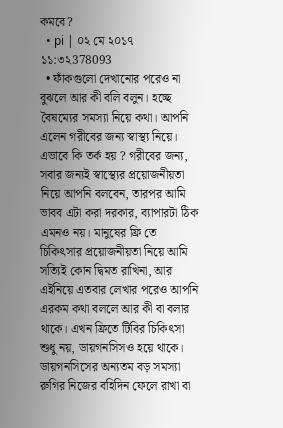কমবে?
  • pi | ০২ মে ২০১৭ ১১:৩২378093
  • ফাঁকগুলো দেখানোর পরেও না বুঝলে আর কী বলি বলুন। হচ্ছে বৈষম্যের সমস্যা নিয়ে কথা। আপনি এলেন গরীবের জন্য স্বাস্থ্য নিয়ে। এভাবে কি তর্ক হয় ? গরীবের জন্য, সবার জন্যই স্বাস্থ্যের প্রয়োজনীয়তা নিয়ে আপনি বলবেন, তারপর আমি ভাবব এটা করা দরকার, ব্যাপারটা ঠিক এমনও নয়। মানুষের ফ্রি তে চিকিৎসার প্রয়োজনীয়তা নিয়ে আমি সত্যিই কোন দ্বিমত রাখিনা, আর এইনিয়ে এতবার লেখার পরেও আপনি এরকম কথা বললে আর কী বা বলার থাকে। এখন ফ্রিতে টিবির চিকিৎসা শুধু নয়, ডায়গনসিসও হয়ে থাকে। ডায়গনসিসের অন্যতম বড় সমস্যা রুগির নিজের বহিদিন ফেলে রাখা বা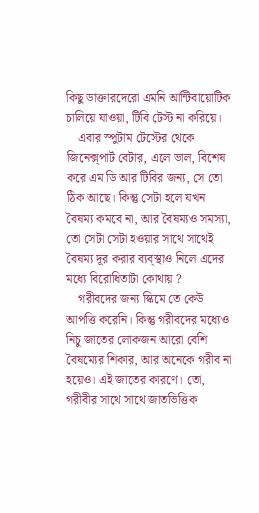কিছু ডাক্তারদেরো এমনি আন্টিবায়োটিক চালিয়ে যাওয়া, টিবি টেস্ট না করিয়ে।
    এবার স্পুটাম টেস্টের থেকে জিনেক্স্পার্ট বেটার, এলে ভাল, বিশেষ করে এম ডি আর টিবির জন্য, সে তো ঠিক আছে। কিন্তু সেটা হলে যখন বৈষম্য কমবে না, আর বৈষম্যও সমস্যা, তো সেটা সেটা হওয়ার সাথে সাথেই বৈষম্য দূর করার ব্যব্স্থাও নিলে এদের মধ্যে বিরোধিতাটা কোথায় ?
    গরীবদের জন্য স্কিমে তে কেউ আপত্তি করেনি। কিন্তু গরীবদের মধ্যেও নিচু জাতের লোকজন আরো বেশি বৈষম্যের শিকার, আর অনেকে গরীব না হয়েও। এই জাতের কারণে। তো, গরীবীর সাথে সাথে জাতভিত্তিক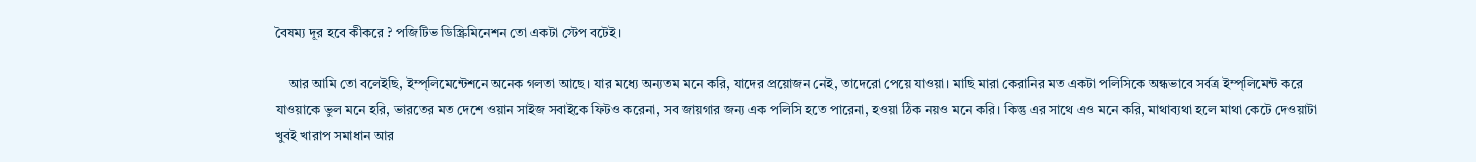বৈষম্য দূর হবে কীকরে ? পজিটিভ ডিস্ক্রিমিনেশন তো একটা স্টেপ বটেই।

    আর আমি তো বলেইছি, ইম্প্লিমেন্টেশনে অনেক গলতা আছে। যার মধ্যে অন্যতম মনে করি, যাদের প্রয়োজন নেই, তাদেরো পেয়ে যাওয়া। মাছি মারা কেরানির মত একটা পলিসিকে অন্ধভাবে সর্বত্র ইম্প্লিমেন্ট করে যাওয়াকে ভুল মনে হরি, ভারতের মত দেশে ওয়ান সাইজ সবাইকে ফিটও করেনা, সব জায়গার জন্য এক পলিসি হতে পারেনা, হওয়া ঠিক নয়ও মনে করি। কিন্তু এর সাথে এও মনে করি, মাথাব্যথা হলে মাথা কেটে দেওয়াটা খুবই খারাপ সমাধান আর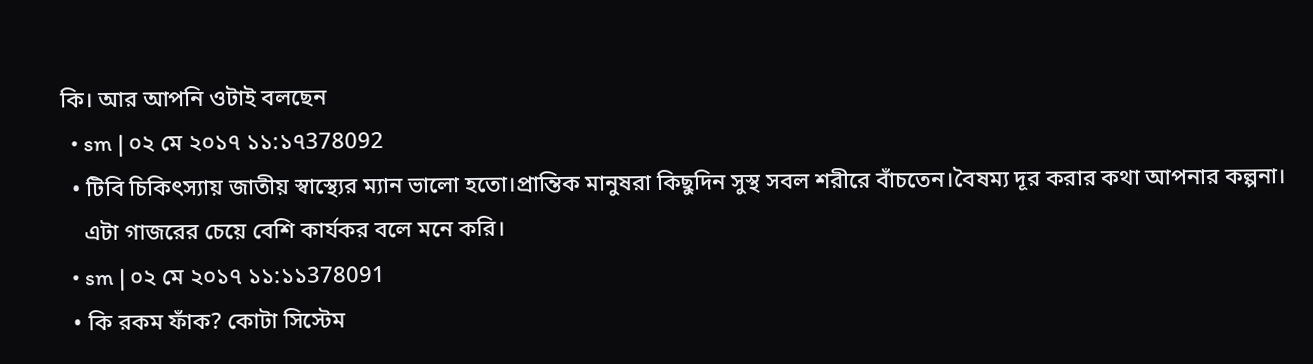কি। আর আপনি ওটাই বলছেন
  • sm | ০২ মে ২০১৭ ১১:১৭378092
  • টিবি চিকিৎস্যায় জাতীয় স্বাস্থ্যের ম্যান ভালো হতো।প্রান্তিক মানুষরা কিছুদিন সুস্থ সবল শরীরে বাঁচতেন।বৈষম্য দূর করার কথা আপনার কল্পনা।
    এটা গাজরের চেয়ে বেশি কার্যকর বলে মনে করি।
  • sm | ০২ মে ২০১৭ ১১:১১378091
  • কি রকম ফাঁক? কোটা সিস্টেম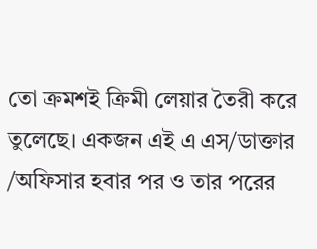তো ক্রমশই ক্রিমী লেয়ার তৈরী করে তুলেছে। একজন এই এ এস/ডাক্তার /অফিসার হবার পর ও তার পরের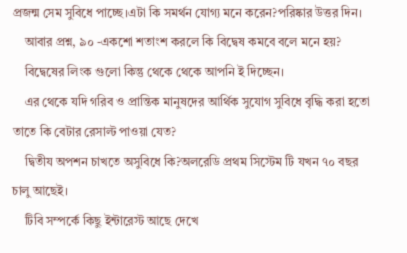প্রজন্ম সেম সুবিধে পাচ্ছে।এটা কি সমর্থন যোগ্য মনে করেন?পরিষ্কার উত্তর দিন।
    আবার প্রশ্ন, ৯০ -একশো শতাংশ করলে কি বিদ্বেষ কমবে বলে মনে হয়?
    বিদ্বেষের লিংক গুলো কিন্তু থেকে থেকে আপনি ই দিচ্ছেন।
    এর থেকে যদি গরিব ও প্রান্তিক মানুষদের আর্থিক সুযোগ সুবিধে বৃদ্ধি করা হতো তাতে কি বেটার রেসাল্ট পাওয়া যেত?
    দ্বিতীয অপশন চাখতে অসুবিধে কি?অলরেডি প্রথম সিস্টেম টি যখন ৭০ বছর চালু আছেই।
    টিবি সম্পর্কে কিছু ইন্টারেস্ট আছে দেখে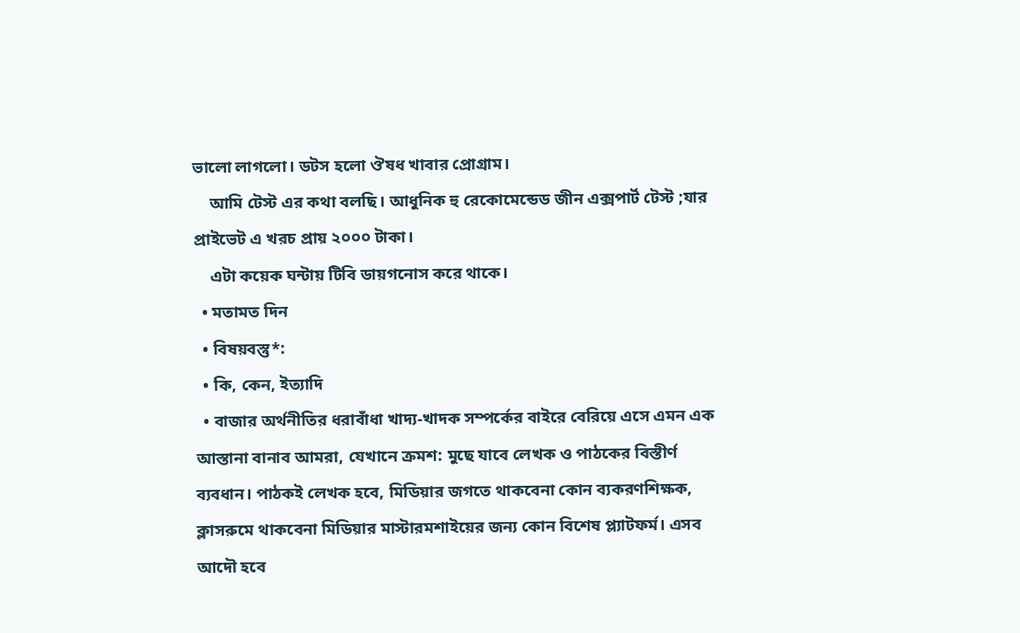ভালো লাগলো। ডটস হলো ঔষধ খাবার প্রোগ্রাম।
    আমি টেস্ট এর কথা বলছি। আধুনিক হু রেকোমেন্ডেড জীন এক্সপার্ট টেস্ট ;যার প্রাইভেট এ খরচ প্রায় ২০০০ টাকা।
    এটা কয়েক ঘন্টায় টিবি ডায়গনোস করে থাকে।
  • মতামত দিন
  • বিষয়বস্তু*:
  • কি, কেন, ইত্যাদি
  • বাজার অর্থনীতির ধরাবাঁধা খাদ্য-খাদক সম্পর্কের বাইরে বেরিয়ে এসে এমন এক আস্তানা বানাব আমরা, যেখানে ক্রমশ: মুছে যাবে লেখক ও পাঠকের বিস্তীর্ণ ব্যবধান। পাঠকই লেখক হবে, মিডিয়ার জগতে থাকবেনা কোন ব্যকরণশিক্ষক, ক্লাসরুমে থাকবেনা মিডিয়ার মাস্টারমশাইয়ের জন্য কোন বিশেষ প্ল্যাটফর্ম। এসব আদৌ হবে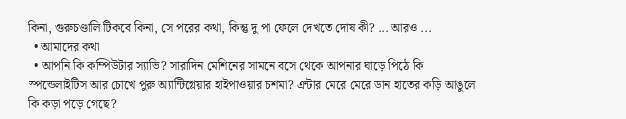কিনা, গুরুচণ্ডালি টিকবে কিনা, সে পরের কথা, কিন্তু দু পা ফেলে দেখতে দোষ কী? ... আরও ...
  • আমাদের কথা
  • আপনি কি কম্পিউটার স্যাভি? সারাদিন মেশিনের সামনে বসে থেকে আপনার ঘাড়ে পিঠে কি স্পন্ডেলাইটিস আর চোখে পুরু অ্যান্টিগ্লেয়ার হাইপাওয়ার চশমা? এন্টার মেরে মেরে ডান হাতের কড়ি আঙুলে কি কড়া পড়ে গেছে?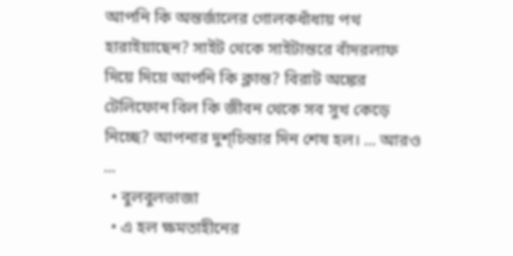আপনি কি অন্তর্জালের গোলকধাঁধায় পথ হারাইয়াছেন? সাইট থেকে সাইটান্তরে বাঁদরলাফ দিয়ে দিয়ে আপনি কি ক্লান্ত? বিরাট অঙ্কের টেলিফোন বিল কি জীবন থেকে সব সুখ কেড়ে নিচ্ছে? আপনার দুশ্‌চিন্তার দিন শেষ হল। ... আরও ...
  • বুলবুলভাজা
  • এ হল ক্ষমতাহীনের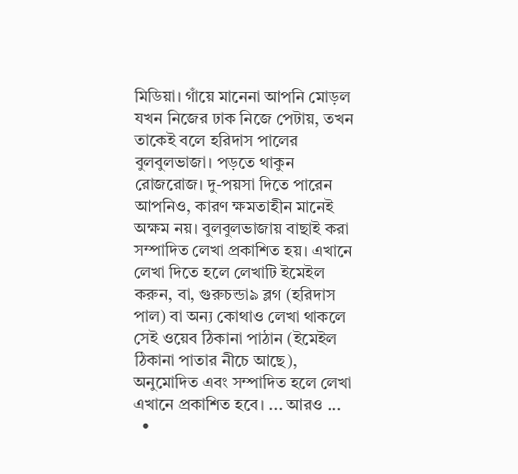মিডিয়া। গাঁয়ে মানেনা আপনি মোড়ল যখন নিজের ঢাক নিজে পেটায়, তখন তাকেই বলে হরিদাস পালের বুলবুলভাজা। পড়তে থাকুন রোজরোজ। দু-পয়সা দিতে পারেন আপনিও, কারণ ক্ষমতাহীন মানেই অক্ষম নয়। বুলবুলভাজায় বাছাই করা সম্পাদিত লেখা প্রকাশিত হয়। এখানে লেখা দিতে হলে লেখাটি ইমেইল করুন, বা, গুরুচন্ডা৯ ব্লগ (হরিদাস পাল) বা অন্য কোথাও লেখা থাকলে সেই ওয়েব ঠিকানা পাঠান (ইমেইল ঠিকানা পাতার নীচে আছে), অনুমোদিত এবং সম্পাদিত হলে লেখা এখানে প্রকাশিত হবে। ... আরও ...
  •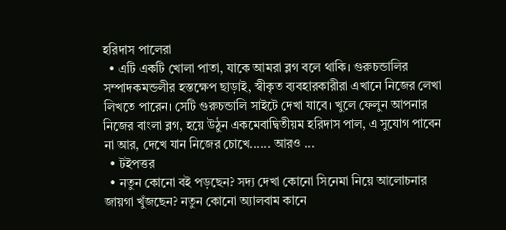হরিদাস পালেরা
  • এটি একটি খোলা পাতা, যাকে আমরা ব্লগ বলে থাকি। গুরুচন্ডালির সম্পাদকমন্ডলীর হস্তক্ষেপ ছাড়াই, স্বীকৃত ব্যবহারকারীরা এখানে নিজের লেখা লিখতে পারেন। সেটি গুরুচন্ডালি সাইটে দেখা যাবে। খুলে ফেলুন আপনার নিজের বাংলা ব্লগ, হয়ে উঠুন একমেবাদ্বিতীয়ম হরিদাস পাল, এ সুযোগ পাবেন না আর, দেখে যান নিজের চোখে...... আরও ...
  • টইপত্তর
  • নতুন কোনো বই পড়ছেন? সদ্য দেখা কোনো সিনেমা নিয়ে আলোচনার জায়গা খুঁজছেন? নতুন কোনো অ্যালবাম কানে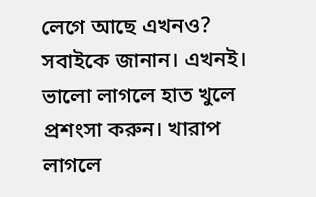লেগে আছে এখনও? সবাইকে জানান। এখনই। ভালো লাগলে হাত খুলে প্রশংসা করুন। খারাপ লাগলে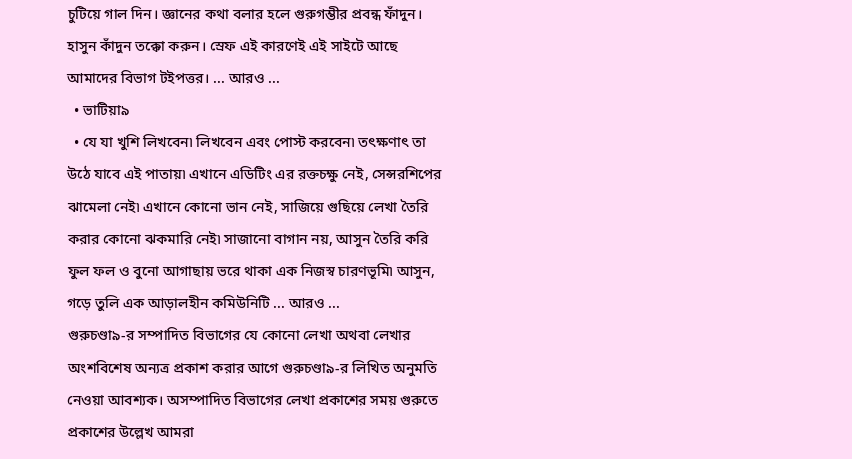চুটিয়ে গাল দিন। জ্ঞানের কথা বলার হলে গুরুগম্ভীর প্রবন্ধ ফাঁদুন। হাসুন কাঁদুন তক্কো করুন। স্রেফ এই কারণেই এই সাইটে আছে আমাদের বিভাগ টইপত্তর। ... আরও ...
  • ভাটিয়া৯
  • যে যা খুশি লিখবেন৷ লিখবেন এবং পোস্ট করবেন৷ তৎক্ষণাৎ তা উঠে যাবে এই পাতায়৷ এখানে এডিটিং এর রক্তচক্ষু নেই, সেন্সরশিপের ঝামেলা নেই৷ এখানে কোনো ভান নেই, সাজিয়ে গুছিয়ে লেখা তৈরি করার কোনো ঝকমারি নেই৷ সাজানো বাগান নয়, আসুন তৈরি করি ফুল ফল ও বুনো আগাছায় ভরে থাকা এক নিজস্ব চারণভূমি৷ আসুন, গড়ে তুলি এক আড়ালহীন কমিউনিটি ... আরও ...
গুরুচণ্ডা৯-র সম্পাদিত বিভাগের যে কোনো লেখা অথবা লেখার অংশবিশেষ অন্যত্র প্রকাশ করার আগে গুরুচণ্ডা৯-র লিখিত অনুমতি নেওয়া আবশ্যক। অসম্পাদিত বিভাগের লেখা প্রকাশের সময় গুরুতে প্রকাশের উল্লেখ আমরা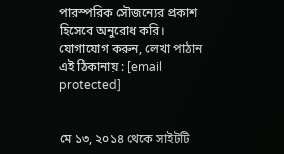পারস্পরিক সৌজন্যের প্রকাশ হিসেবে অনুরোধ করি। যোগাযোগ করুন, লেখা পাঠান এই ঠিকানায় : [email protected]


মে ১৩, ২০১৪ থেকে সাইটটি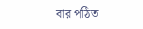বার পঠিত